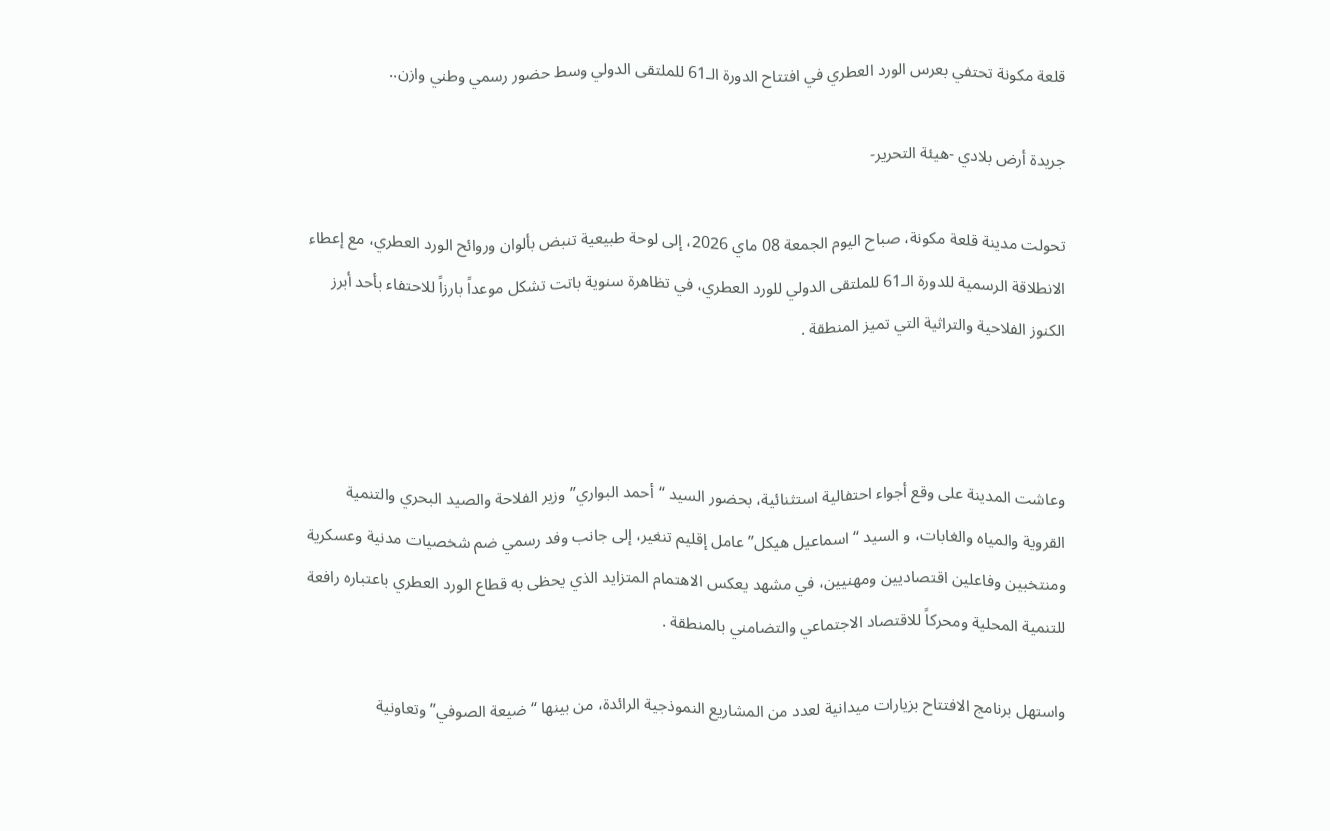قلعة مكونة تحتفي بعرس الورد العطري في افتتاح الدورة الـ61 للملتقى الدولي وسط حضور رسمي وطني وازن..

جريدة أرض بلادي -هيئة التحرير-

تحولت مدينة قلعة مكونة، صباح اليوم الجمعة 08 ماي 2026، إلى لوحة طبيعية تنبض بألوان وروائح الورد العطري، مع إعطاء الانطلاقة الرسمية للدورة الـ61 للملتقى الدولي للورد العطري، في تظاهرة سنوية باتت تشكل موعداً بارزاً للاحتفاء بأحد أبرز الكنوز الفلاحية والتراثية التي تميز المنطقة .



وعاشت المدينة على وقع أجواء احتفالية استثنائية، بحضور السيد “أحمد البواري” وزير الفلاحة والصيد البحري والتنمية القروية والمياه والغابات، و السيد “اسماعيل هيكل” عامل إقليم تنغير، إلى جانب وفد رسمي ضم شخصيات مدنية وعسكرية ومنتخبين وفاعلين اقتصاديين ومهنيين، في مشهد يعكس الاهتمام المتزايد الذي يحظى به قطاع الورد العطري باعتباره رافعة للتنمية المحلية ومحركاً للاقتصاد الاجتماعي والتضامني بالمنطقة .

واستهل برنامج الافتتاح بزيارات ميدانية لعدد من المشاريع النموذجية الرائدة، من بينها “ضيعة الصوفي” وتعاونية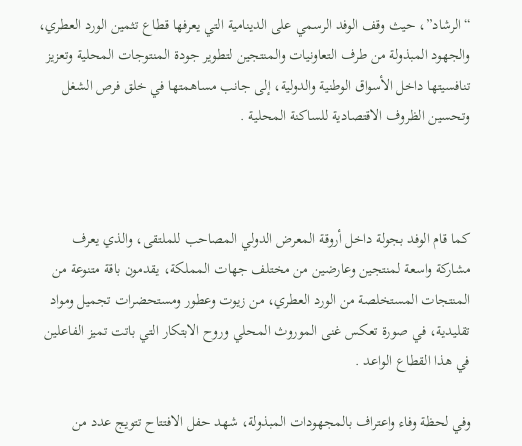“الرشاد”، حيث وقف الوفد الرسمي على الدينامية التي يعرفها قطاع تثمين الورد العطري، والجهود المبذولة من طرف التعاونيات والمنتجين لتطوير جودة المنتوجات المحلية وتعزيز تنافسيتها داخل الأسواق الوطنية والدولية، إلى جانب مساهمتها في خلق فرص الشغل وتحسين الظروف الاقتصادية للساكنة المحلية .



كما قام الوفد بجولة داخل أروقة المعرض الدولي المصاحب للملتقى، والذي يعرف مشاركة واسعة لمنتجين وعارضين من مختلف جهات المملكة، يقدمون باقة متنوعة من المنتجات المستخلصة من الورد العطري، من زيوت وعطور ومستحضرات تجميل ومواد تقليدية، في صورة تعكس غنى الموروث المحلي وروح الابتكار التي باتت تميز الفاعلين في هذا القطاع الواعد .

وفي لحظة وفاء واعتراف بالمجهودات المبذولة، شهد حفل الافتتاح تتويج عدد من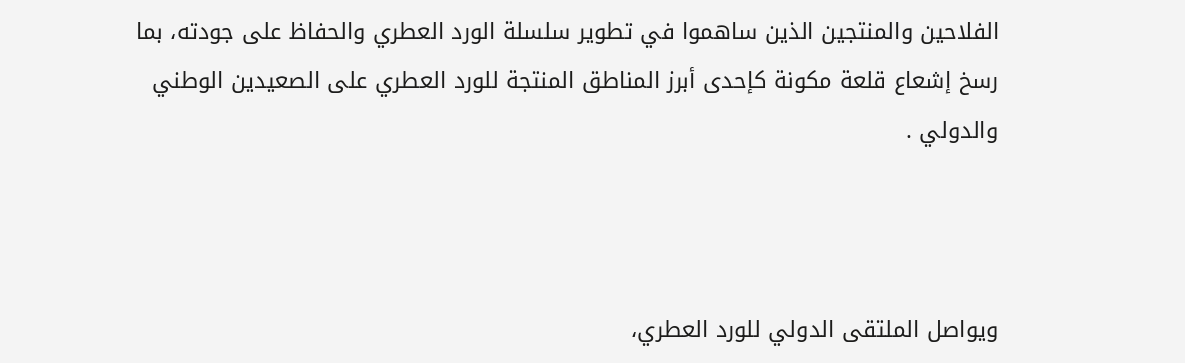الفلاحين والمنتجين الذين ساهموا في تطوير سلسلة الورد العطري والحفاظ على جودته، بما رسخ إشعاع قلعة مكونة كإحدى أبرز المناطق المنتجة للورد العطري على الصعيدين الوطني والدولي .



ويواصل الملتقى الدولي للورد العطري،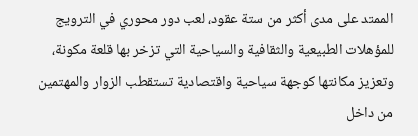الممتد على مدى أكثر من ستة عقود، لعب دور محوري في الترويج للمؤهلات الطبيعية والثقافية والسياحية التي تزخر بها قلعة مكونة، وتعزيز مكانتها كوجهة سياحية واقتصادية تستقطب الزوار والمهتمين من داخل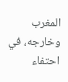المغرب وخارجه، في احتفاء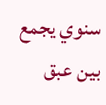سنوي يجمع بين عبق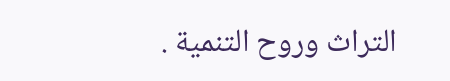التراث وروح التنمية .